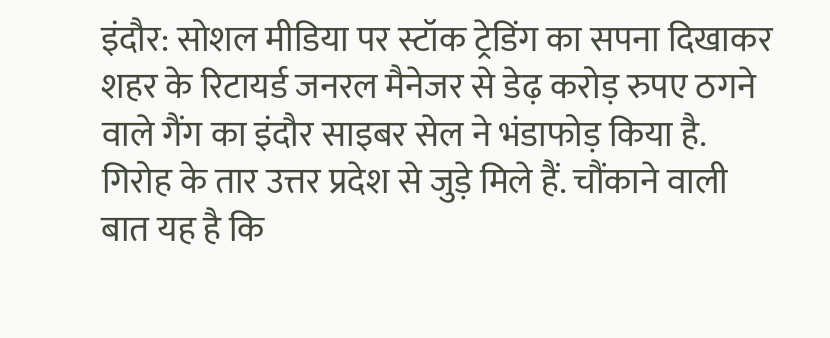इंदौर: सोशल मीडिया पर स्टॉक ट्रेडिंग का सपना दिखाकर शहर के रिटायर्ड जनरल मैनेजर से डेढ़ करोड़ रुपए ठगने वाले गैंग का इंदौर साइबर सेल ने भंडाफोड़ किया है. गिरोह के तार उत्तर प्रदेश से जुड़े मिले हैं. चौंकाने वाली बात यह है कि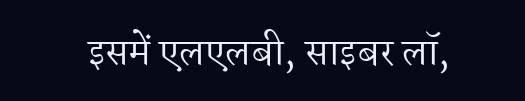इसमें एलएलबी, साइबर लॉ,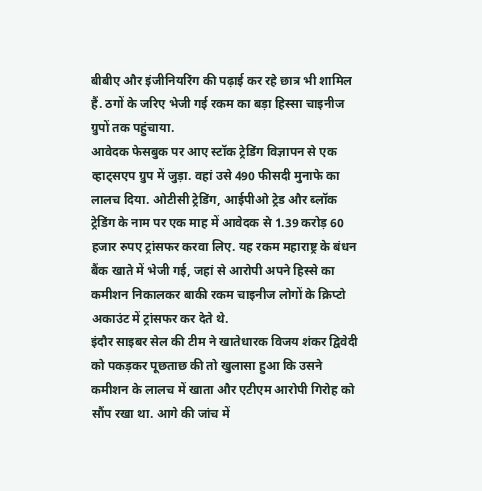बीबीए और इंजीनियरिंग की पढ़ाई कर रहे छात्र भी शामिल हैं. ठगों के जरिए भेजी गई रकम का बड़ा हिस्सा चाइनीज ग्रुपों तक पहुंचाया.
आवेदक फेसबुक पर आए स्टॉक ट्रेडिंग विज्ञापन से एक व्हाट्सएप ग्रुप में जुड़ा. वहां उसे 490 फीसदी मुनाफे का लालच दिया. ओटीसी ट्रेडिंग, आईपीओ ट्रेड और ब्लॉक ट्रेडिंग के नाम पर एक माह में आवेदक से 1.39 करोड़ 60 हजार रुपए ट्रांसफर करवा लिए. यह रकम महाराष्ट्र के बंधन बैंक खाते में भेजी गई, जहां से आरोपी अपने हिस्से का कमीशन निकालकर बाकी रकम चाइनीज लोगों के क्रिप्टो अकाउंट में ट्रांसफर कर देते थे.
इंदौर साइबर सेल की टीम ने खातेधारक विजय शंकर द्विवेदी को पकड़कर पूछताछ की तो खुलासा हुआ कि उसने कमीशन के लालच में खाता और एटीएम आरोपी गिरोह को सौंप रखा था. आगे की जांच में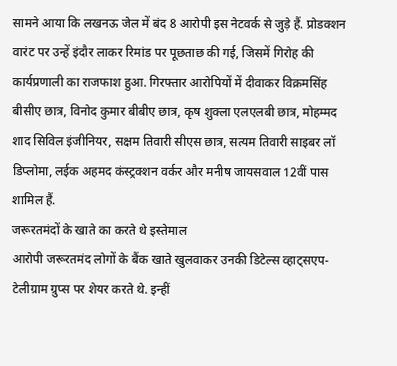सामने आया कि लखनऊ जेल में बंद 8 आरोपी इस नेटवर्क से जुड़े हैं. प्रोडक्शन वारंट पर उन्हें इंदौर लाकर रिमांड पर पूछताछ की गई, जिसमें गिरोह की कार्यप्रणाली का राजफाश हुआ. गिरफ्तार आरोपियों में दीवाकर विक्रमसिंह बीसीए छात्र, विनोद कुमार बीबीए छात्र, कृष शुक्ला एलएलबी छात्र, मोहम्मद शाद सिविल इंजीनियर, सक्षम तिवारी सीएस छात्र, सत्यम तिवारी साइबर लॉ डिप्लोमा, लईक अहमद कंस्ट्रक्शन वर्कर और मनीष जायसवाल 12वीं पास शामिल हैं.
जरूरतमंदों के खाते का करते थे इस्तेमाल
आरोपी जरूरतमंद लोगों के बैंक खाते खुलवाकर उनकी डिटेल्स व्हाट्सएप-टेलीग्राम ग्रुप्स पर शेयर करते थे. इन्हीं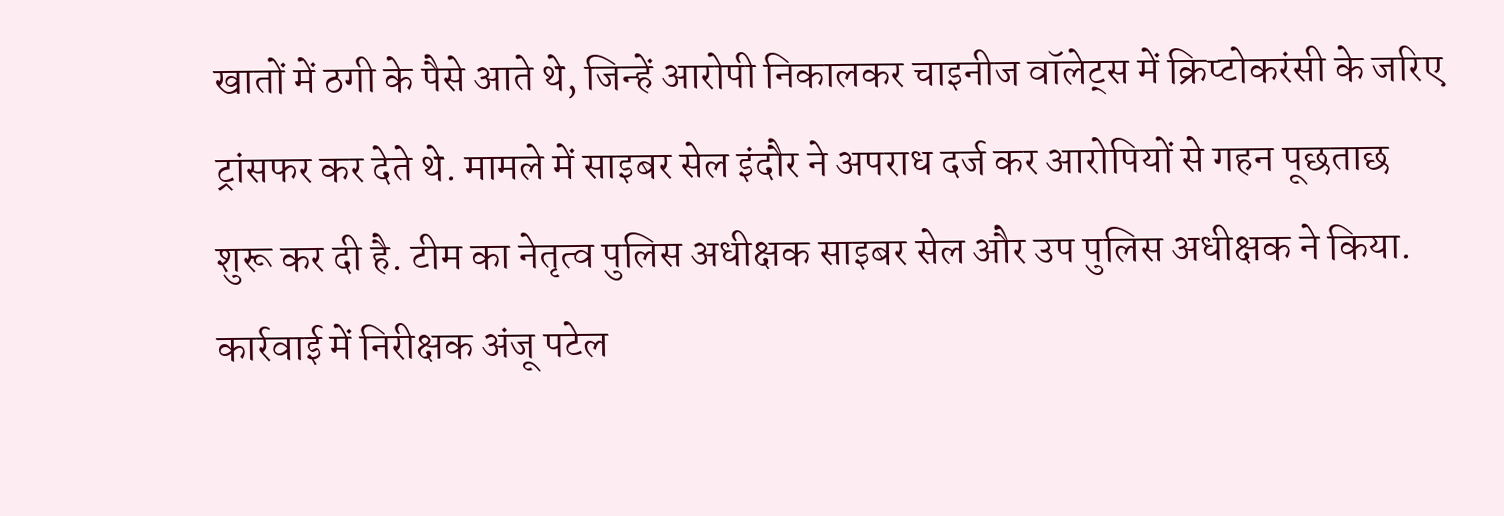खातों में ठगी के पैसे आते थे, जिन्हें आरोपी निकालकर चाइनीज वॉलेट्स में क्रिप्टोकरंसी के जरिए ट्रांसफर कर देते थे. मामले में साइबर सेल इंदौर ने अपराध दर्ज कर आरोपियों से गहन पूछताछ शुरू कर दी है. टीम का नेतृत्व पुलिस अधीक्षक साइबर सेल और उप पुलिस अधीक्षक ने किया. कार्रवाई में निरीक्षक अंजू पटेल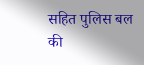सहित पुलिस बल की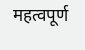महत्वपूर्ण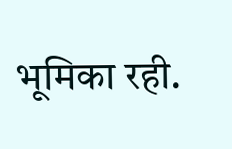भूमिका रही.